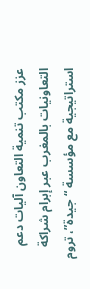عزز مكتب تنمية التعاون آليات دعم التعاونيات بالمغرب عبر إبرام شراكة استراتيجية مع مؤسسة “جيدة”، تروم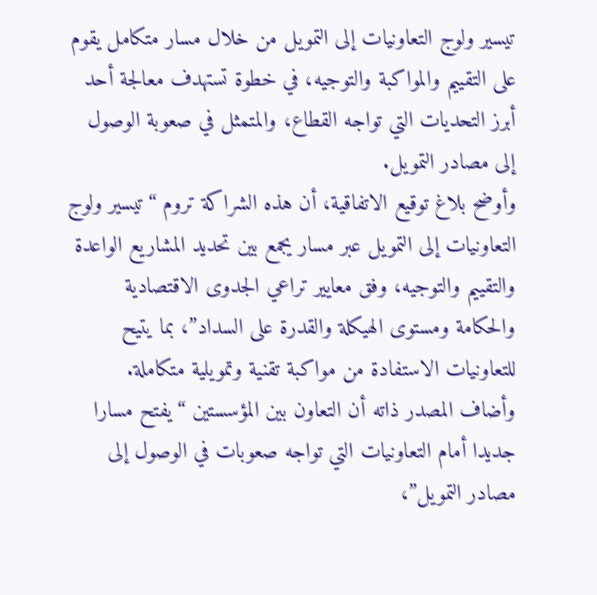تيسير ولوج التعاونيات إلى التمويل من خلال مسار متكامل يقوم على التقييم والمواكبة والتوجيه، في خطوة تستهدف معالجة أحد أبرز التحديات التي تواجه القطاع، والمتمثل في صعوبة الوصول إلى مصادر التمويل.
وأوضح بلاغ توقيع الاتفاقية، أن هذه الشراكة تروم “تيسير ولوج التعاونيات إلى التمويل عبر مسار يجمع بين تحديد المشاريع الواعدة والتقييم والتوجيه، وفق معايير تراعي الجدوى الاقتصادية والحكامة ومستوى الهيكلة والقدرة على السداد”، بما يتيح للتعاونيات الاستفادة من مواكبة تقنية وتمويلية متكاملة.
وأضاف المصدر ذاته أن التعاون بين المؤسستين “يفتح مسارا جديدا أمام التعاونيات التي تواجه صعوبات في الوصول إلى مصادر التمويل”،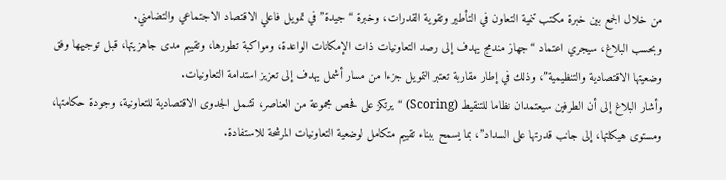من خلال الجمع بين خبرة مكتب تنمية التعاون في التأطير وتقوية القدرات، وخبرة “جيدة” في تمويل فاعلي الاقتصاد الاجتماعي والتضامني.
وبحسب البلاغ، سيجري اعتماد “جهاز مندمج يهدف إلى رصد التعاونيات ذات الإمكانات الواعدة، ومواكبة تطورها، وتقييم مدى جاهزيتها، قبل توجيهها وفق وضعيتها الاقتصادية والتنظيمية”، وذلك في إطار مقاربة تعتبر التمويل جزءا من مسار أشمل يهدف إلى تعزيز استدامة التعاونيات.
وأشار البلاغ إلى أن الطرفين سيعتمدان نظاما للتنقيط (Scoring) “يرتكز على فحص مجموعة من العناصر، تشمل الجدوى الاقتصادية للتعاونية، وجودة حكامتها، ومستوى هيكلتها، إلى جانب قدرتها على السداد”، بما يسمح ببناء تقييم متكامل لوضعية التعاونيات المرشحة للاستفادة.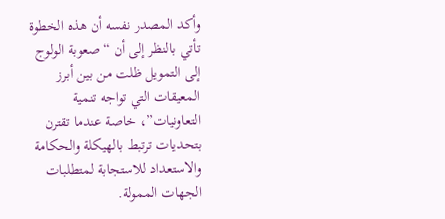وأكد المصدر نفسه أن هذه الخطوة تأتي بالنظر إلى أن “صعوبة الولوج إلى التمويل ظلت من بين أبرز المعيقات التي تواجه تنمية التعاونيات”، خاصة عندما تقترن بتحديات ترتبط بالهيكلة والحكامة والاستعداد للاستجابة لمتطلبات الجهات الممولة.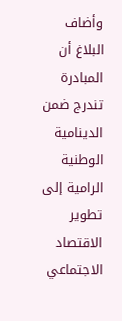وأضاف البلاغ أن المبادرة تندرج ضمن الدينامية الوطنية الرامية إلى تطوير الاقتصاد الاجتماعي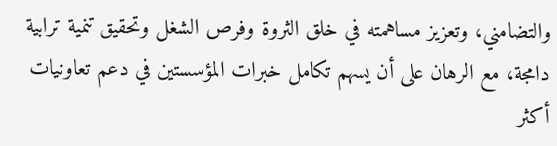والتضامني، وتعزيز مساهمته في خلق الثروة وفرص الشغل وتحقيق تنمية ترابية دامجة، مع الرهان على أن يسهم تكامل خبرات المؤسستين في دعم تعاونيات أكثر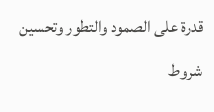قدرة على الصمود والتطور وتحسين شروط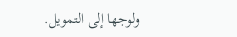ولوجها إلى التمويل.